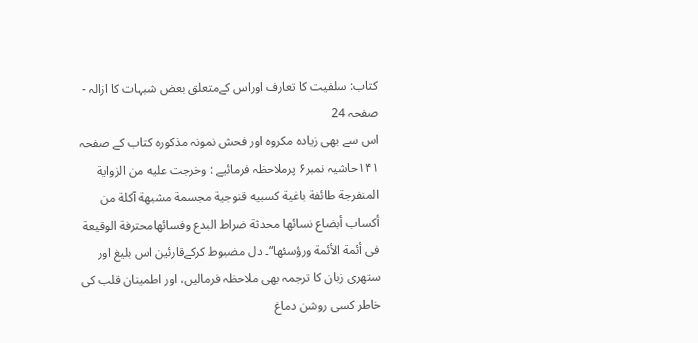کتاب: سلفیت کا تعارف اوراس کےمتعلق بعض شبہات کا ازالہ - صفحہ 24
اس سے بھی زیادہ مکروہ اور فحش نمونہ مذکورہ کتاب کے صفحہ ۱۴۱حاشیہ نمبر۶ پرملاحظہ فرمائیے : وخرجت علیه من الزوایة المنفرجة طائفة باغیة کسبیه قنوجیة مجسمة مشبھة آکلة من أکساب أبضاع نسائھا محدثة ضراط البدع وفسائھامحترفة الوقیعة فی أئمة الأئمة ورؤسئھا“۔ دل مضبوط کرکےقارئین اس بلیغ اور ستھری زبان کا ترجمہ بھی ملاحظہ فرمالیں، اور اطمینان قلب کی خاطر کسی روشن دماغ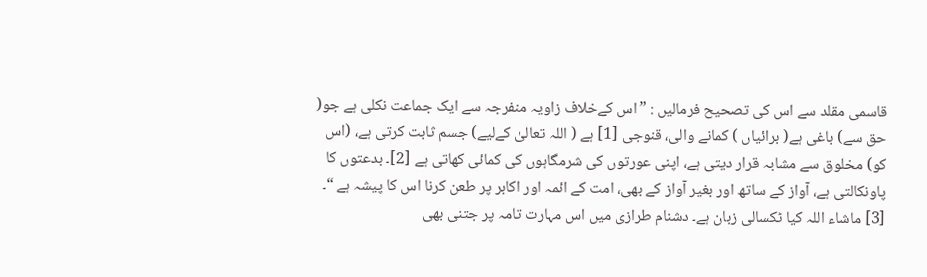قاسمی مقلد سے اس کی تصحیح فرمالیں : ”اس کےخلاف زاویہ منفرجہ سے ایک جماعت نکلی ہے جو( حق سے) باغی ہے( برائیاں ) کمانے والی، قنوجی [1] ہے ( اللہ تعالیٰ کےلیے) جسم ثابت کرتی ہے، (اس کو) مخلوق سے مشابہ قرار دیتی ہے، اپنی عورتوں کی شرمگاہوں کی کمائی کھاتی ہے [2]۔ بدعتوں کا پاونکالتی ہے، آواز کے ساتھ اور بغیر آواز کے بھی، امت کے ائمہ اور اکابر پر طعن کرنا اس کا پیشہ ہے “۔ [3] ماشاء اللہ کیا ٹکسالی زبان ہے۔ دشنام طرازی میں اس مہارت تامہ پر جتنی بھی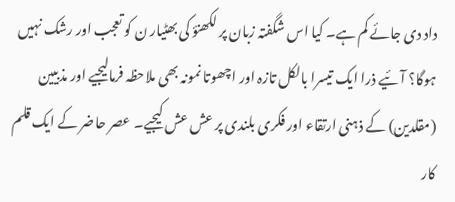داد دی جائے کم ہے۔ کیا اس شگفتہ زبان پر لکھنؤ کی بھٹیار ن کو تعجب اور رشک نہیں ہوگا؟ آئیے ذرا ایک تیسرا بالکل تازہ اور اچھوتا نمونہ بھی ملاحظہ فرمالیجیے اور مذبیین (مقلدین) کے ذہنی ارتقاء اور فکری بلندی پر عش عش کیجیے۔ عصر حاضر کے ایک قلم کار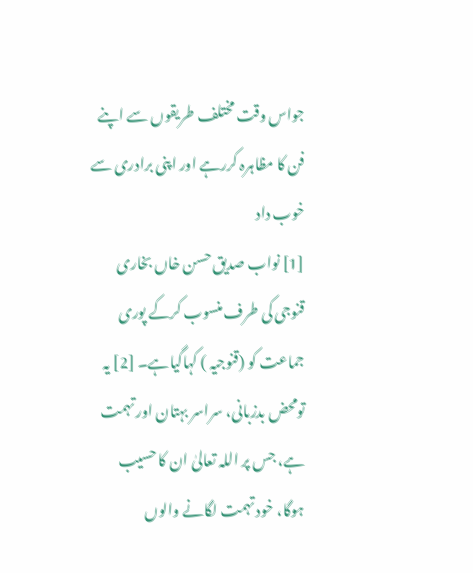جواس وقت مختلف طریقوں سے اپنے فن کا مظاہرہ کررہے اور اپنی برادری سے خوب داد
[1] نواب صدیق حسن خاں بخاری قنوجی کی طرف منسوب کرکے پوری جماعت کو (قنوجیہ ) کہاگیاہے۔ [2] یہ تومحض بدزبانی، سراسر بہتان اور تہمت ہے، جس پر اللہ تعالیٰ ان کا حسیب ہوگا، خود تہمت لگانے والوں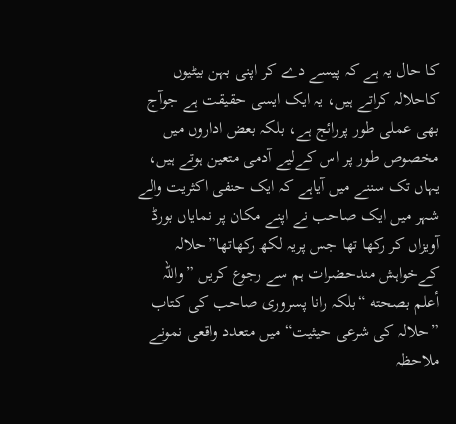کا حال یہ ہے کہ پیسے دے کر اپنی بہن بیٹیوں کاحلالہ کراتے ہیں، یہ ایک ایسی حقیقت ہے جوآج بھی عملی طور پررائج ہے، بلکہ بعض اداروں میں مخصوص طور پر اس کےلیے آدمی متعین ہوتے ہیں، یہاں تک سننے میں آیاہے کہ ایک حنفی اکثریت والے شہر میں ایک صاحب نے اپنے مکان پر نمایاں بورڈ آویزاں کر رکھا تھا جس پریہ لکھ رکھاتھا”حلالہ کےخواہش مندحضرات ہم سے رجوع کریں ”واللہ أعلم بصحته “بلکہ رانا پسروری صاحب کی کتاب ”حلالہ کی شرعی حیثیت“ میں متعدد واقعی نمونے ملاحظہ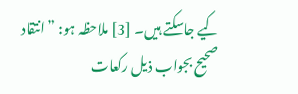کیے جاسکتے ہیں۔ [3] ملاحظہ ہو: ”انتقاد صحیح بجواب ذیل رکعات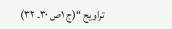تراویح “(ج ۱ص ۳۰۔ ۳۲)